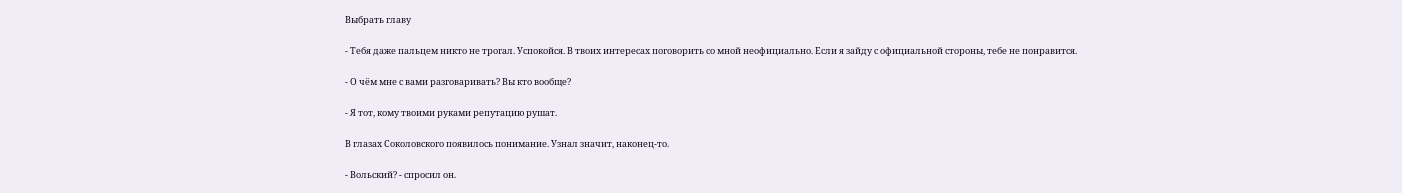Выбрать главу

- Тебя даже пальцем никто не трогал. Успокойся. В твоих интересах поговорить со мной неофициально. Если я зайду с официальной стороны, тебе не понравится.

- О чём мне с вами разговаривать? Вы кто вообще?

- Я тот, кому твоими руками репутацию рушат.

В глазах Соколовского появилось понимание. Узнал значит, наконец-то.

- Вольский? - спросил он.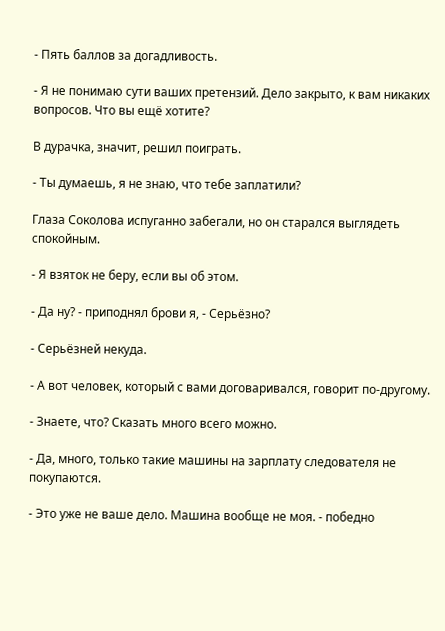- Пять баллов за догадливость.

- Я не понимаю сути ваших претензий. Дело закрыто, к вам никаких вопросов. Что вы ещё хотите?

В дурачка, значит, решил поиграть.

- Ты думаешь, я не знаю, что тебе заплатили?

Глаза Соколова испуганно забегали, но он старался выглядеть спокойным.

- Я взяток не беру, если вы об этом.

- Да ну? - приподнял брови я, - Серьёзно?

- Серьёзней некуда.

- А вот человек, который с вами договаривался, говорит по-другому.

- Знаете, что? Сказать много всего можно.

- Да, много, только такие машины на зарплату следователя не покупаются.

- Это уже не ваше дело. Машина вообще не моя. - победно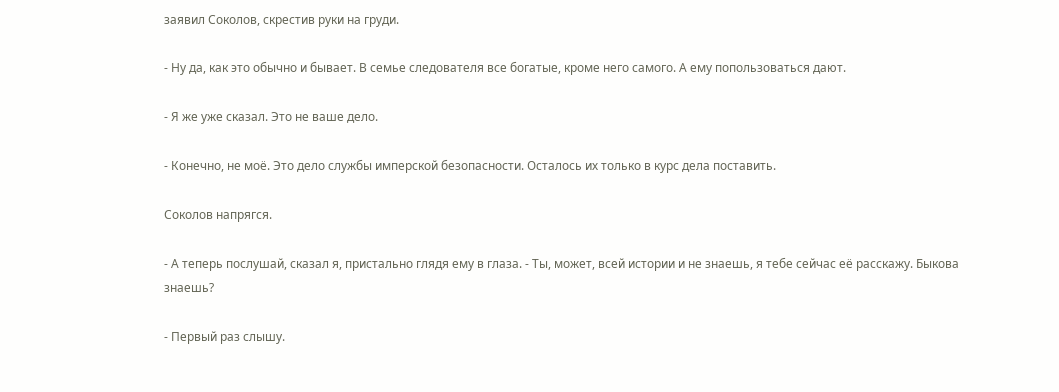заявил Соколов, скрестив руки на груди.

- Ну да, как это обычно и бывает. В семье следователя все богатые, кроме него самого. А ему попользоваться дают.

- Я же уже сказал. Это не ваше дело.

- Конечно, не моё. Это дело службы имперской безопасности. Осталось их только в курс дела поставить.

Соколов напрягся.

- А теперь послушай, сказал я, пристально глядя ему в глаза. - Ты, может, всей истории и не знаешь, я тебе сейчас её расскажу. Быкова знаешь?

- Первый раз слышу.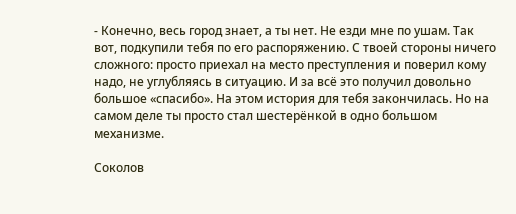- Конечно, весь город знает, а ты нет. Не езди мне по ушам. Так вот, подкупили тебя по его распоряжению. С твоей стороны ничего сложного: просто приехал на место преступления и поверил кому надо, не углубляясь в ситуацию. И за всё это получил довольно большое «спасибо». На этом история для тебя закончилась. Но на самом деле ты просто стал шестерёнкой в одно большом механизме.

Соколов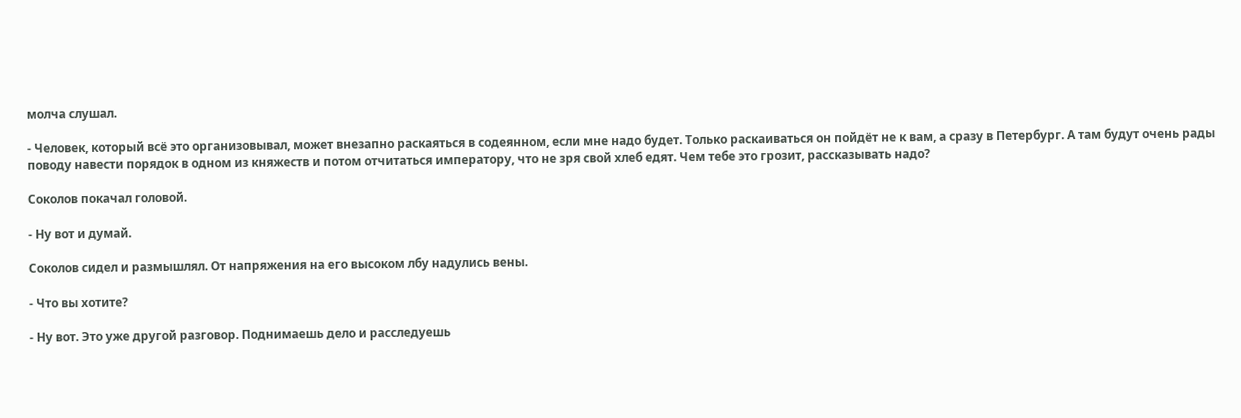молча слушал.

- Человек, который всё это организовывал, может внезапно раскаяться в содеянном, если мне надо будет. Только раскаиваться он пойдёт не к вам, а сразу в Петербург. А там будут очень рады поводу навести порядок в одном из княжеств и потом отчитаться императору, что не зря свой хлеб едят. Чем тебе это грозит, рассказывать надо?

Соколов покачал головой.

- Ну вот и думай.

Соколов сидел и размышлял. От напряжения на его высоком лбу надулись вены.

- Что вы хотите?

- Ну вот. Это уже другой разговор. Поднимаешь дело и расследуешь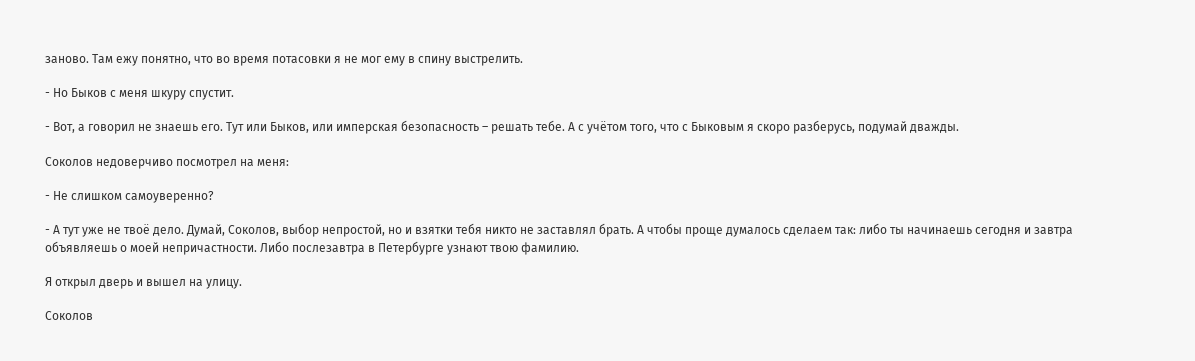заново. Там ежу понятно, что во время потасовки я не мог ему в спину выстрелить.

- Но Быков с меня шкуру спустит.

- Вот, а говорил не знаешь его. Тут или Быков, или имперская безопасность – решать тебе. А с учётом того, что с Быковым я скоро разберусь, подумай дважды.

Соколов недоверчиво посмотрел на меня:

- Не слишком самоуверенно?

- А тут уже не твоё дело. Думай, Соколов, выбор непростой, но и взятки тебя никто не заставлял брать. А чтобы проще думалось сделаем так: либо ты начинаешь сегодня и завтра объявляешь о моей непричастности. Либо послезавтра в Петербурге узнают твою фамилию.

Я открыл дверь и вышел на улицу.

Соколов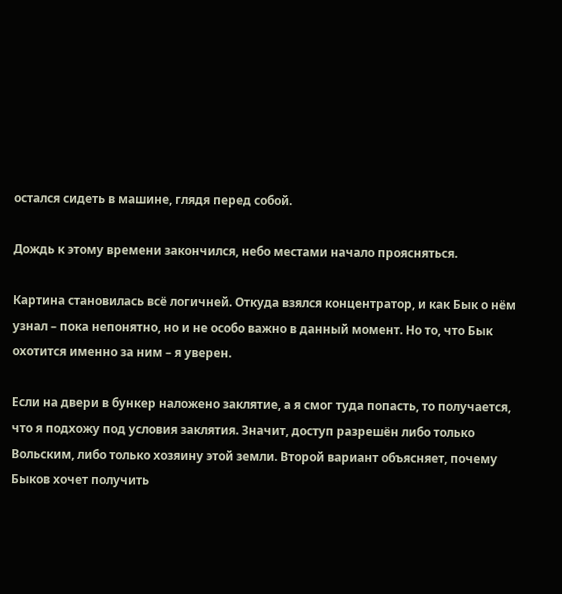остался сидеть в машине, глядя перед собой.

Дождь к этому времени закончился, небо местами начало проясняться.

Картина становилась всё логичней. Откуда взялся концентратор, и как Бык о нём узнал – пока непонятно, но и не особо важно в данный момент. Но то, что Бык охотится именно за ним – я уверен.

Если на двери в бункер наложено заклятие, а я смог туда попасть, то получается, что я подхожу под условия заклятия. Значит, доступ разрешён либо только Вольским, либо только хозяину этой земли. Второй вариант объясняет, почему Быков хочет получить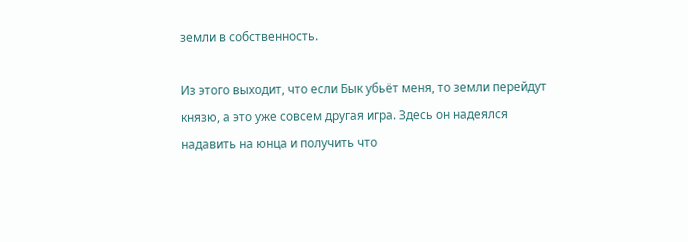земли в собственность.

Из этого выходит, что если Бык убьёт меня, то земли перейдут князю, а это уже совсем другая игра. Здесь он надеялся надавить на юнца и получить что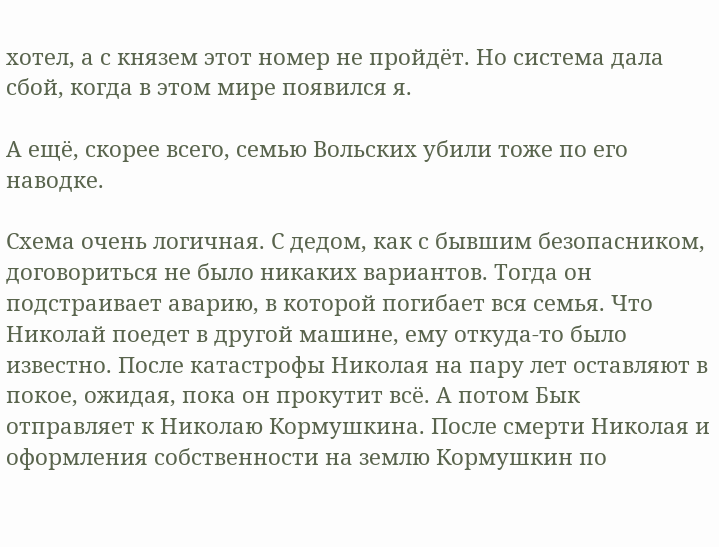хотел, а с князем этот номер не пройдёт. Но система дала сбой, когда в этом мире появился я.

А ещё, скорее всего, семью Вольских убили тоже по его наводке.

Схема очень логичная. С дедом, как с бывшим безопасником, договориться не было никаких вариантов. Тогда он подстраивает аварию, в которой погибает вся семья. Что Николай поедет в другой машине, ему откуда-то было известно. После катастрофы Николая на пару лет оставляют в покое, ожидая, пока он прокутит всё. А потом Бык отправляет к Николаю Кормушкина. После смерти Николая и оформления собственности на землю Кормушкин по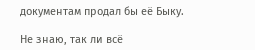документам продал бы её Быку.

Не знаю, так ли всё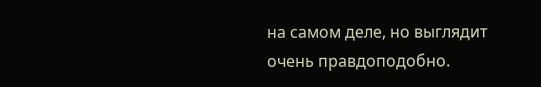на самом деле, но выглядит очень правдоподобно.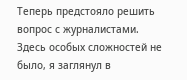Теперь предстояло решить вопрос с журналистами. Здесь особых сложностей не было, я заглянул в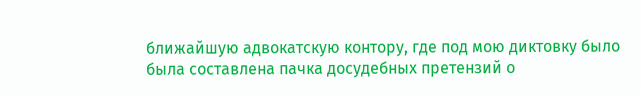ближайшую адвокатскую контору, где под мою диктовку было была составлена пачка досудебных претензий о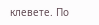клевете. По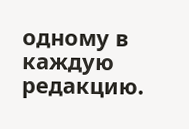одному в каждую редакцию.